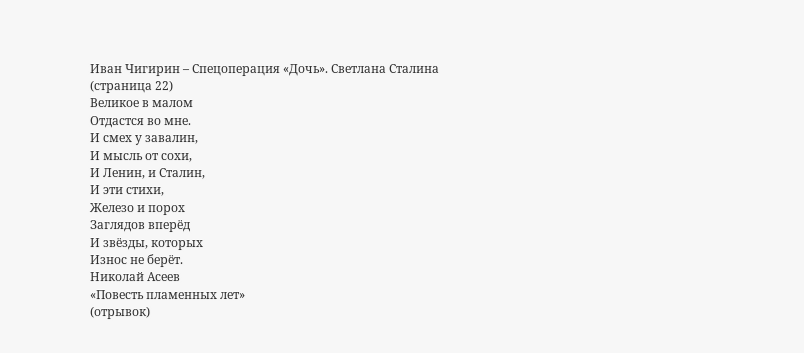Иван Чигирин – Спецоперация «Дочь». Светлана Сталина (страница 22)
Великое в малом
Отдастся во мне.
И смех у завалин,
И мысль от сохи,
И Ленин, и Сталин,
И эти стихи,
Железо и порох
Заглядов вперёд
И звёзды, которых
Износ не берёт.
Николай Асеев
«Повесть пламенных лет»
(отрывок)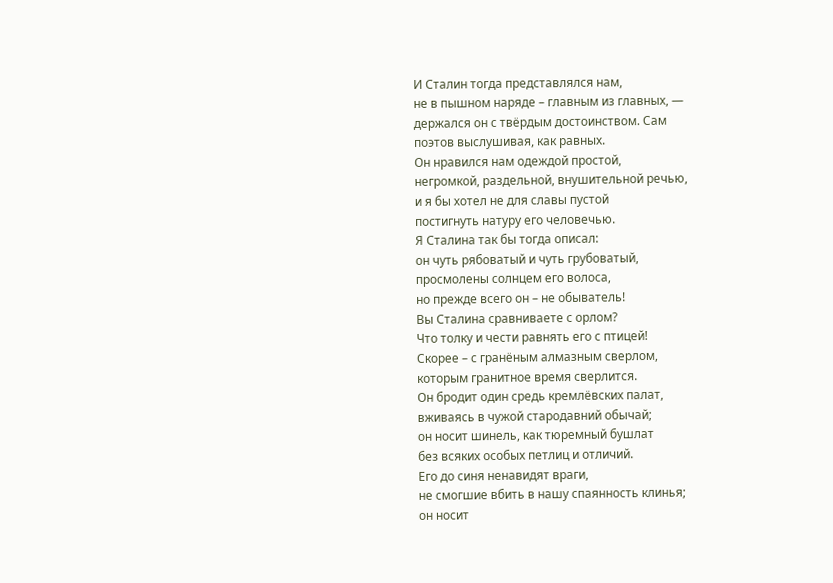И Сталин тогда представлялся нам,
не в пышном наряде – главным из главных, —
держался он с твёрдым достоинством. Сам
поэтов выслушивая, как равных.
Он нравился нам одеждой простой,
негромкой, раздельной, внушительной речью,
и я бы хотел не для славы пустой
постигнуть натуру его человечью.
Я Сталина так бы тогда описал:
он чуть рябоватый и чуть грубоватый,
просмолены солнцем его волоса,
но прежде всего он – не обыватель!
Вы Сталина сравниваете с орлом?
Что толку и чести равнять его с птицей!
Скорее – с гранёным алмазным сверлом,
которым гранитное время сверлится.
Он бродит один средь кремлёвских палат,
вживаясь в чужой стародавний обычай;
он носит шинель, как тюремный бушлат
без всяких особых петлиц и отличий.
Его до синя ненавидят враги,
не смогшие вбить в нашу спаянность клинья;
он носит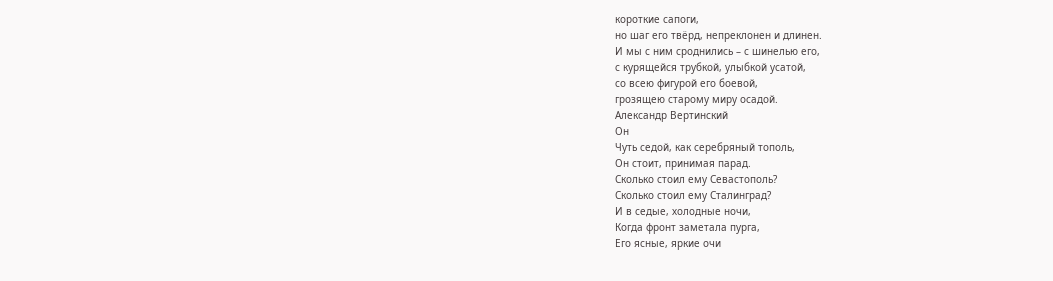короткие сапоги,
но шаг его твёрд, непреклонен и длинен.
И мы с ним сроднились – с шинелью его,
с курящейся трубкой, улыбкой усатой,
со всею фигурой его боевой,
грозящею старому миру осадой.
Александр Вертинский
Он
Чуть седой, как серебряный тополь,
Он стоит, принимая парад.
Сколько стоил ему Севастополь?
Сколько стоил ему Сталинград?
И в седые, холодные ночи,
Когда фронт заметала пурга,
Его ясные, яркие очи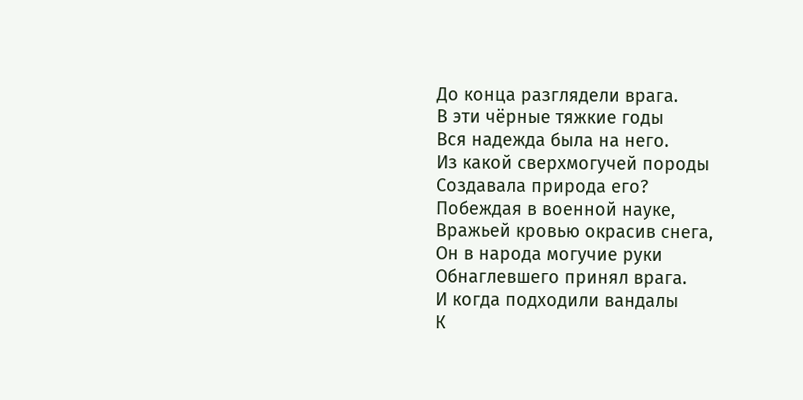До конца разглядели врага.
В эти чёрные тяжкие годы
Вся надежда была на него.
Из какой сверхмогучей породы
Создавала природа его?
Побеждая в военной науке,
Вражьей кровью окрасив снега,
Он в народа могучие руки
Обнаглевшего принял врага.
И когда подходили вандалы
К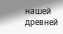нашей древней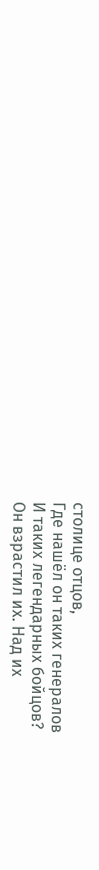столице отцов,
Где нашёл он таких генералов
И таких легендарных бойцов?
Он взрастил их. Над их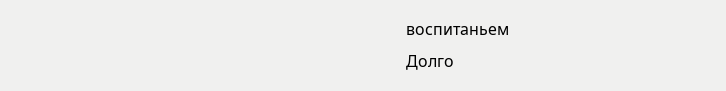воспитаньем
Долго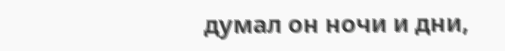думал он ночи и дни,